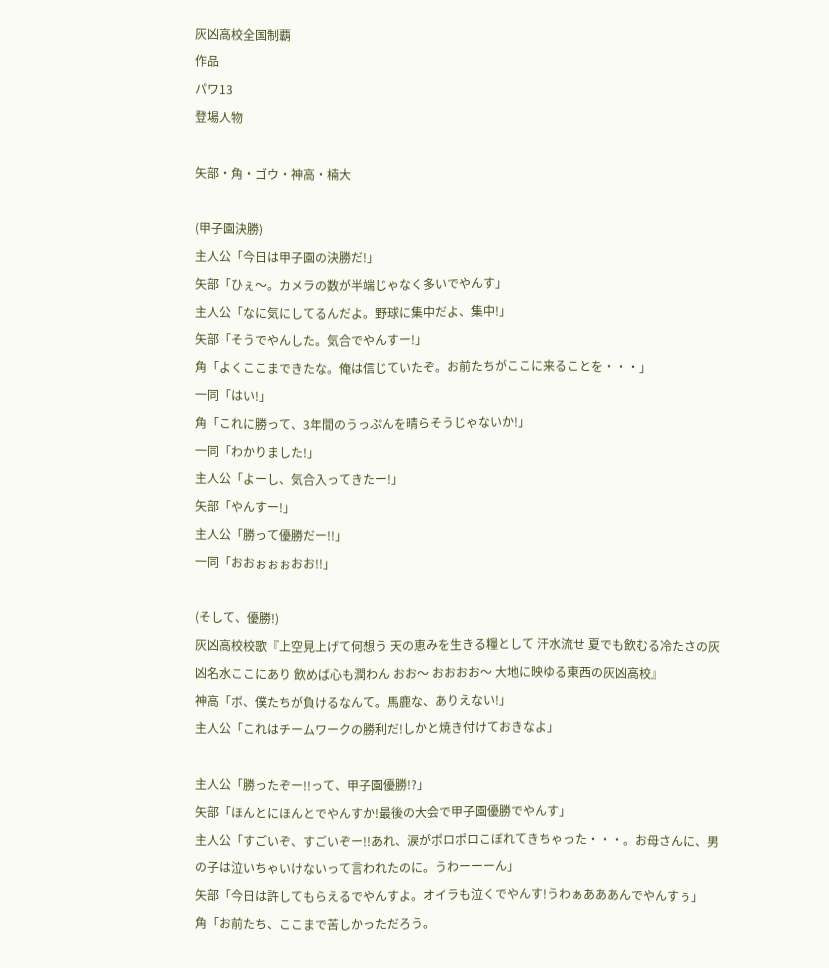灰凶高校全国制覇
作品
パワ13
登場人物

矢部・角・ゴウ・神高・楠大

(甲子園決勝)
主人公「今日は甲子園の決勝だ!」
矢部「ひぇ〜。カメラの数が半端じゃなく多いでやんす」
主人公「なに気にしてるんだよ。野球に集中だよ、集中!」
矢部「そうでやんした。気合でやんすー!」
角「よくここまできたな。俺は信じていたぞ。お前たちがここに来ることを・・・」
一同「はい!」
角「これに勝って、3年間のうっぷんを晴らそうじゃないか!」
一同「わかりました!」
主人公「よーし、気合入ってきたー!」
矢部「やんすー!」
主人公「勝って優勝だー!!」
一同「おおぉぉぉおお!!」

(そして、優勝!)
灰凶高校校歌『上空見上げて何想う 天の恵みを生きる糧として 汗水流せ 夏でも飲むる冷たさの灰凶名水ここにあり 飲めば心も潤わん おお〜 おおおお〜 大地に映ゆる東西の灰凶高校』
神高「ボ、僕たちが負けるなんて。馬鹿な、ありえない!」
主人公「これはチームワークの勝利だ!しかと焼き付けておきなよ」

主人公「勝ったぞー!!って、甲子園優勝!?」
矢部「ほんとにほんとでやんすか!最後の大会で甲子園優勝でやんす」
主人公「すごいぞ、すごいぞー!!あれ、涙がポロポロこぼれてきちゃった・・・。お母さんに、男の子は泣いちゃいけないって言われたのに。うわーーーん」
矢部「今日は許してもらえるでやんすよ。オイラも泣くでやんす!うわぁあああんでやんすぅ」
角「お前たち、ここまで苦しかっただろう。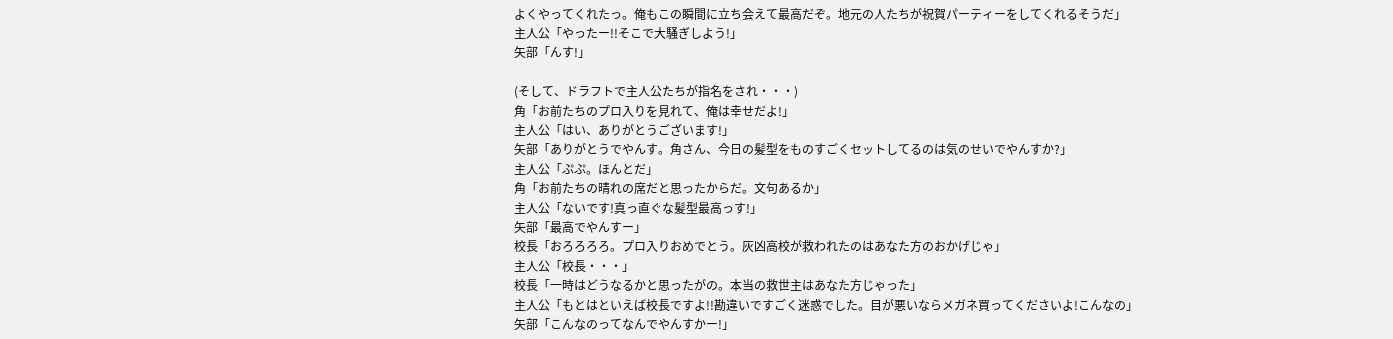よくやってくれたっ。俺もこの瞬間に立ち会えて最高だぞ。地元の人たちが祝賀パーティーをしてくれるそうだ」
主人公「やったー!!そこで大騒ぎしよう!」
矢部「んす!」

(そして、ドラフトで主人公たちが指名をされ・・・)
角「お前たちのプロ入りを見れて、俺は幸せだよ!」
主人公「はい、ありがとうございます!」
矢部「ありがとうでやんす。角さん、今日の髪型をものすごくセットしてるのは気のせいでやんすか?」
主人公「ぷぷ。ほんとだ」
角「お前たちの晴れの席だと思ったからだ。文句あるか」
主人公「ないです!真っ直ぐな髪型最高っす!」
矢部「最高でやんすー」
校長「おろろろろ。プロ入りおめでとう。灰凶高校が救われたのはあなた方のおかげじゃ」
主人公「校長・・・」
校長「一時はどうなるかと思ったがの。本当の救世主はあなた方じゃった」
主人公「もとはといえば校長ですよ!!勘違いですごく迷惑でした。目が悪いならメガネ買ってくださいよ!こんなの」
矢部「こんなのってなんでやんすかー!」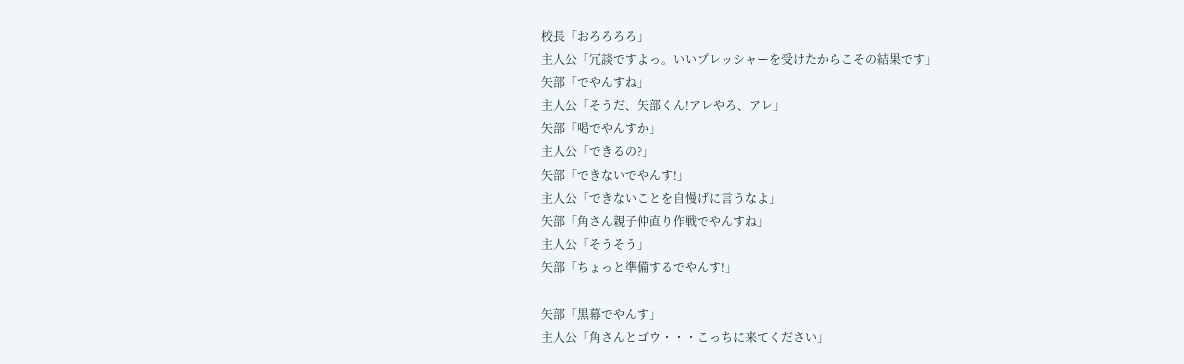校長「おろろろろ」
主人公「冗談ですよっ。いいプレッシャーを受けたからこその結果です」
矢部「でやんすね」
主人公「そうだ、矢部くん!アレやろ、アレ」
矢部「喝でやんすか」
主人公「できるの?」
矢部「できないでやんす!」
主人公「できないことを自慢げに言うなよ」
矢部「角さん親子仲直り作戦でやんすね」
主人公「そうそう」
矢部「ちょっと準備するでやんす!」

矢部「黒幕でやんす」
主人公「角さんとゴウ・・・こっちに来てください」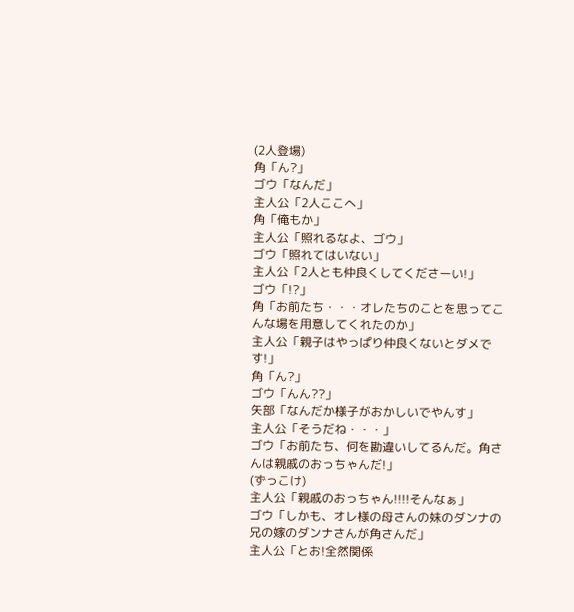(2人登場)
角「ん?」
ゴウ「なんだ」
主人公「2人ここへ」
角「俺もか」
主人公「照れるなよ、ゴウ」
ゴウ「照れてはいない」
主人公「2人とも仲良くしてくださーい!」
ゴウ「!?」
角「お前たち・・・オレたちのことを思ってこんな場を用意してくれたのか」
主人公「親子はやっぱり仲良くないとダメです!」
角「ん?」
ゴウ「んん??」
矢部「なんだか様子がおかしいでやんす」
主人公「そうだね・・・」
ゴウ「お前たち、何を勘違いしてるんだ。角さんは親戚のおっちゃんだ!」
(ずっこけ)
主人公「親戚のおっちゃん!!!!そんなぁ」
ゴウ「しかも、オレ様の母さんの妹のダンナの兄の嫁のダンナさんが角さんだ」
主人公「とお!全然関係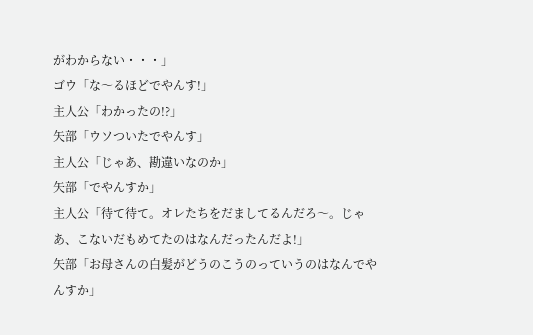がわからない・・・」
ゴウ「な〜るほどでやんす!」
主人公「わかったの!?」
矢部「ウソついたでやんす」
主人公「じゃあ、勘違いなのか」
矢部「でやんすか」
主人公「待て待て。オレたちをだましてるんだろ〜。じゃあ、こないだもめてたのはなんだったんだよ!」
矢部「お母さんの白髪がどうのこうのっていうのはなんでやんすか」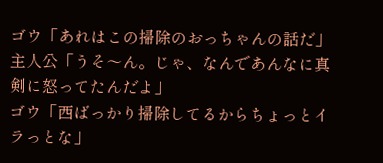ゴウ「あれはこの掃除のおっちゃんの話だ」
主人公「うそ〜ん。じゃ、なんであんなに真剣に怒ってたんだよ」
ゴウ「西ばっかり掃除してるからちょっとイラっとな」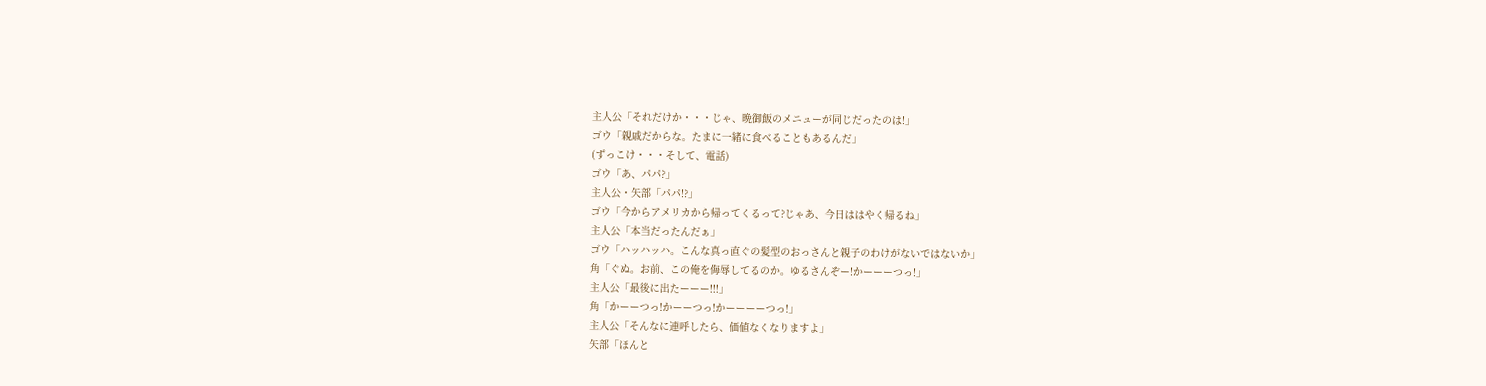主人公「それだけか・・・じゃ、晩御飯のメニューが同じだったのは!」
ゴウ「親戚だからな。たまに一緒に食べることもあるんだ」
(ずっこけ・・・そして、電話)
ゴウ「あ、パパ?」
主人公・矢部「パパ!?」
ゴウ「今からアメリカから帰ってくるって?じゃあ、今日ははやく帰るね」
主人公「本当だったんだぁ」
ゴウ「ハッハッハ。こんな真っ直ぐの髪型のおっさんと親子のわけがないではないか」
角「ぐぬ。お前、この俺を侮辱してるのか。ゆるさんぞー!かーーーつっ!」
主人公「最後に出たーーー!!!」
角「かーーつっ!かーーつっ!かーーーーつっ!」
主人公「そんなに連呼したら、価値なくなりますよ」
矢部「ほんと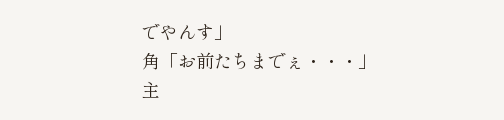でやんす」
角「お前たちまでぇ・・・」
主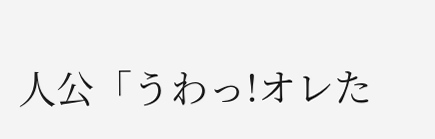人公「うわっ!オレた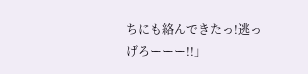ちにも絡んできたっ!逃っげろーーー!!」